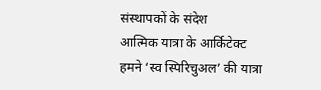संस्थापकों के संदेश
आत्मिक यात्रा के आर्किटेक्ट
हमने ‘स्व स्पिरिचुअल’ की यात्रा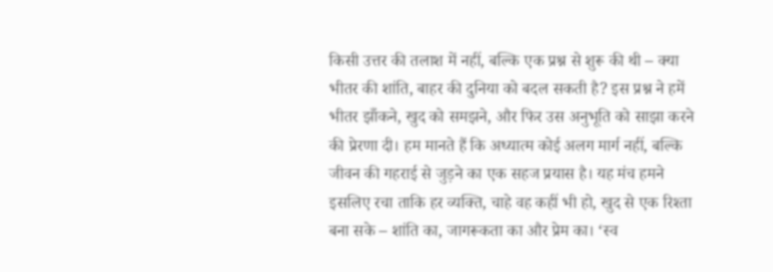किसी उत्तर की तलाश में नहीं, बल्कि एक प्रश्न से शुरू की थी – क्या भीतर की शांति, बाहर की दुनिया को बदल सकती है? इस प्रश्न ने हमें भीतर झाँकने, खुद को समझने, और फिर उस अनुभूति को साझा करने की प्रेरणा दी। हम मानते हैं कि अध्यात्म कोई अलग मार्ग नहीं, बल्कि जीवन की गहराई से जुड़ने का एक सहज प्रयास है। यह मंच हमने इसलिए रचा ताकि हर व्यक्ति, चाहे वह कहीं भी हो, खुद से एक रिश्ता बना सके – शांति का, जागरूकता का और प्रेम का। ‘स्व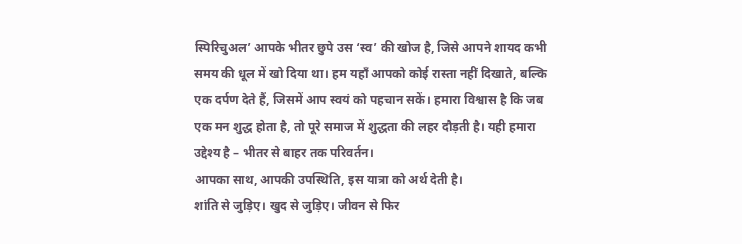स्पिरिचुअल’ आपके भीतर छुपे उस ‘स्व’ की खोज है, जिसे आपने शायद कभी समय की धूल में खो दिया था। हम यहाँ आपको कोई रास्ता नहीं दिखाते, बल्कि एक दर्पण देते हैं, जिसमें आप स्वयं को पहचान सकें। हमारा विश्वास है कि जब एक मन शुद्ध होता है, तो पूरे समाज में शुद्धता की लहर दौड़ती है। यही हमारा उद्देश्य है – भीतर से बाहर तक परिवर्तन।
आपका साथ, आपकी उपस्थिति, इस यात्रा को अर्थ देती है।
शांति से जुड़िए। खुद से जुड़िए। जीवन से फिर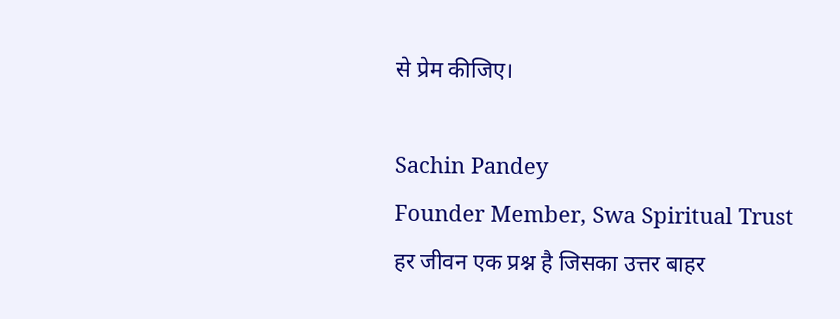से प्रेम कीजिए।

Sachin Pandey
Founder Member, Swa Spiritual Trust
हर जीवन एक प्रश्न है जिसका उत्तर बाहर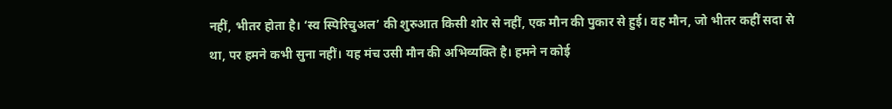नहीं, भीतर होता है। ‘स्व स्पिरिचुअल’ की शुरुआत किसी शोर से नहीं, एक मौन की पुकार से हुई। वह मौन, जो भीतर कहीं सदा से था, पर हमने कभी सुना नहीं। यह मंच उसी मौन की अभिव्यक्ति है। हमने न कोई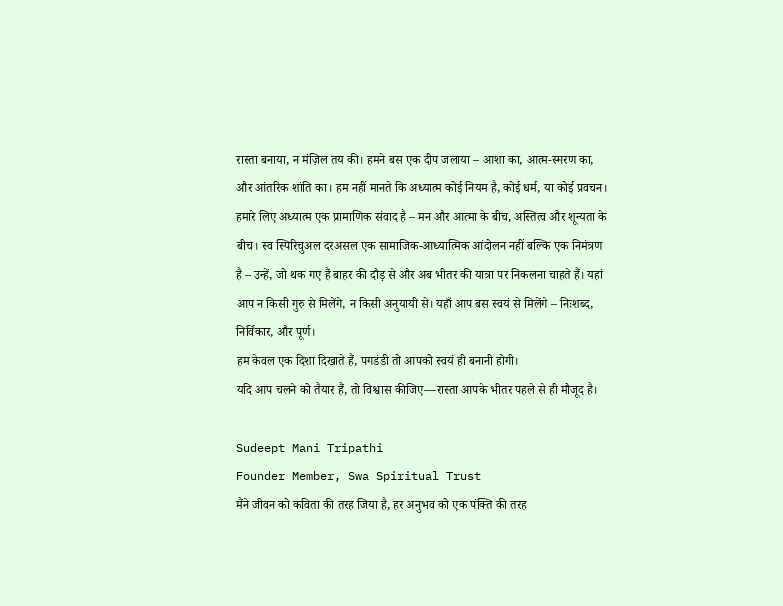रास्ता बनाया, न मंज़िल तय की। हमने बस एक दीप जलाया – आशा का, आत्म-स्मरण का, और आंतरिक शांति का। हम नहीं मानते कि अध्यात्म कोई नियम है, कोई धर्म, या कोई प्रवचन। हमारे लिए अध्यात्म एक प्रामाणिक संवाद है – मन और आत्मा के बीच, अस्तित्व और शून्यता के बीच। स्व स्पिरिचुअल दरअसल एक सामाजिक-आध्यात्मिक आंदोलन नहीं बल्कि एक निमंत्रण है – उन्हें, जो थक गए हैं बाहर की दौड़ से और अब भीतर की यात्रा पर निकलना चाहते हैं। यहां आप न किसी गुरु से मिलेंगे, न किसी अनुयायी से। यहाँ आप बस स्वयं से मिलेंगे – निःशब्द, निर्विकार, और पूर्ण।
हम केवल एक दिशा दिखाते हैं, पगडंडी तो आपको स्वयं ही बनानी होगी।
यदि आप चलने को तैयार हैं, तो विश्वास कीजिए—रास्ता आपके भीतर पहले से ही मौजूद है।

Sudeept Mani Tripathi
Founder Member, Swa Spiritual Trust
मैंने जीवन को कविता की तरह जिया है, हर अनुभव को एक पंक्ति की तरह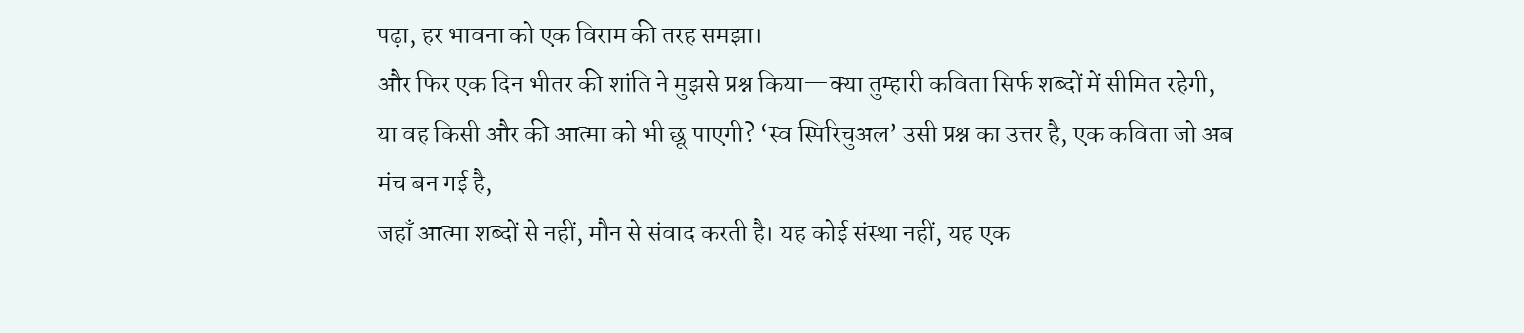पढ़ा, हर भावना को एक विराम की तरह समझा।
और फिर एक दिन भीतर की शांति ने मुझसे प्रश्न किया—क्या तुम्हारी कविता सिर्फ शब्दों में सीमित रहेगी, या वह किसी और की आत्मा को भी छू पाएगी? ‘स्व स्पिरिचुअल’ उसी प्रश्न का उत्तर है, एक कविता जो अब मंच बन गई है,
जहाँ आत्मा शब्दों से नहीं, मौन से संवाद करती है। यह कोई संस्था नहीं, यह एक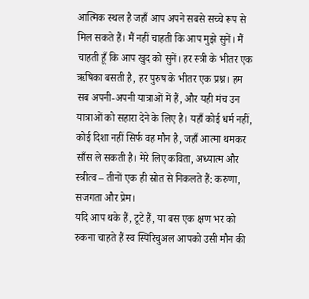आत्मिक स्थल है जहाँ आप अपने सबसे सच्चे रूप से मिल सकते हैं। मैं नहीं चाहती कि आप मुझे सुनें। मैं चाहती हूँ कि आप खुद को सुनें। हर स्त्री के भीतर एक ऋषिका बसती है, हर पुरुष के भीतर एक प्रश्न। हम सब अपनी-अपनी यात्राओं में हैं, और यही मंच उन यात्राओं को सहारा देने के लिए है। यहाँ कोई धर्म नहीं, कोई दिशा नहीं सिर्फ वह मौन है, जहाँ आत्मा थमकर साँस ले सकती है। मेरे लिए कविता, अध्यात्म और स्त्रीत्व – तीनों एक ही स्रोत से निकलते हैं: करुणा, सजगता और प्रेम।
यदि आप थके हैं, टूटे हैं, या बस एक क्षण भर को रुकना चाहते हैं स्व स्पिरिचुअल आपको उसी मौन की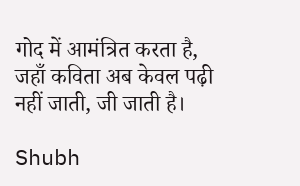गोद में आमंत्रित करता है, जहाँ कविता अब केवल पढ़ी नहीं जाती, जी जाती है।

Shubh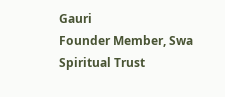Gauri
Founder Member, Swa Spiritual Trust